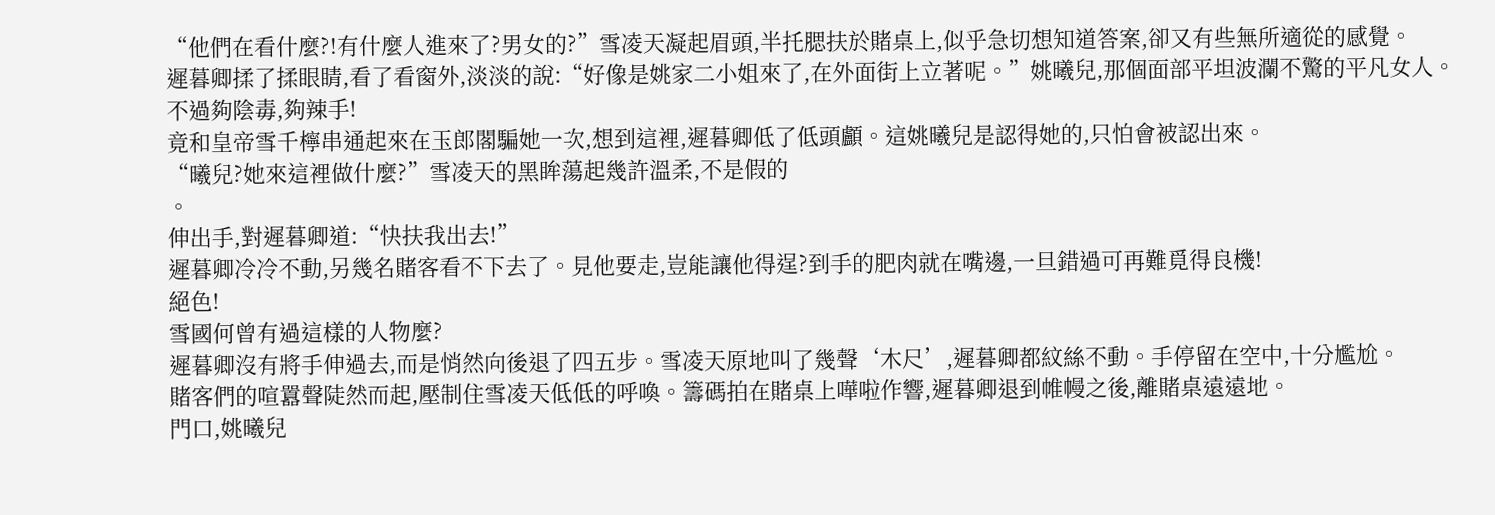“他們在看什麼?!有什麼人進來了?男女的?”雪凌天凝起眉頭,半托腮扶於賭桌上,似乎急切想知道答案,卻又有些無所適從的感覺。
遲暮卿揉了揉眼睛,看了看窗外,淡淡的說:“好像是姚家二小姐來了,在外面街上立著呢。”姚曦兒,那個面部平坦波瀾不驚的平凡女人。
不過夠陰毒,夠辣手!
竟和皇帝雪千檸串通起來在玉郎閣騙她一次,想到這裡,遲暮卿低了低頭顱。這姚曦兒是認得她的,只怕會被認出來。
“曦兒?她來這裡做什麼?”雪凌天的黑眸蕩起幾許溫柔,不是假的
。
伸出手,對遲暮卿道:“快扶我出去!”
遲暮卿冷冷不動,另幾名賭客看不下去了。見他要走,豈能讓他得逞?到手的肥肉就在嘴邊,一旦錯過可再難覓得良機!
絕色!
雪國何曾有過這樣的人物麼?
遲暮卿沒有將手伸過去,而是悄然向後退了四五步。雪凌天原地叫了幾聲‘木尺’,遲暮卿都紋絲不動。手停留在空中,十分尷尬。
賭客們的喧囂聲陡然而起,壓制住雪凌天低低的呼喚。籌碼拍在賭桌上嘩啦作響,遲暮卿退到帷幔之後,離賭桌遠遠地。
門口,姚曦兒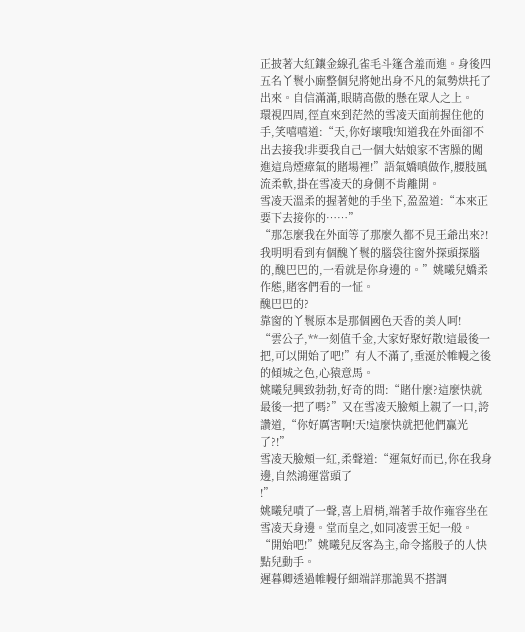正披著大紅鑲金線孔雀毛斗篷含羞而進。身後四五名丫鬟小廝整個兒將她出身不凡的氣勢烘托了出來。自信滿滿,眼睛高傲的懸在眾人之上。
環視四周,徑直來到茫然的雪凌天面前握住他的手,笑嘻嘻道:“天,你好壞哦!知道我在外面卻不出去接我!非要我自己一個大姑娘家不害臊的闖進這烏煙瘴氣的賭場裡!”語氣嬌嗔做作,腰肢風流柔軟,掛在雪凌天的身側不肯離開。
雪凌天溫柔的握著她的手坐下,盈盈道:“本來正要下去接你的……”
“那怎麼我在外面等了那麼久都不見王爺出來?!我明明看到有個醜丫鬟的腦袋往窗外探頭探腦的,醜巴巴的,一看就是你身邊的。”姚曦兒嬌柔作態,賭客們看的一怔。
醜巴巴的?
靠窗的丫鬟原本是那個國色天香的美人呵!
“雲公子,**一刻值千金,大家好聚好散!這最後一把,可以開始了吧!”有人不滿了,垂涎於帷幔之後的傾城之色,心猿意馬。
姚曦兒興致勃勃,好奇的問:“賭什麼?這麼快就最後一把了嗎?”又在雪凌天臉頰上親了一口,誇讚道,“你好厲害啊!天!這麼快就把他們贏光了?!”
雪凌天臉頰一紅,柔聲道:“運氣好而已,你在我身邊,自然鴻運當頭了
!”
姚曦兒嘖了一聲,喜上眉梢,端著手故作雍容坐在雪凌天身邊。堂而皇之,如同凌雲王妃一般。
“開始吧!”姚曦兒反客為主,命令搖骰子的人快點兒動手。
遲暮卿透過帷幔仔細端詳那詭異不搭調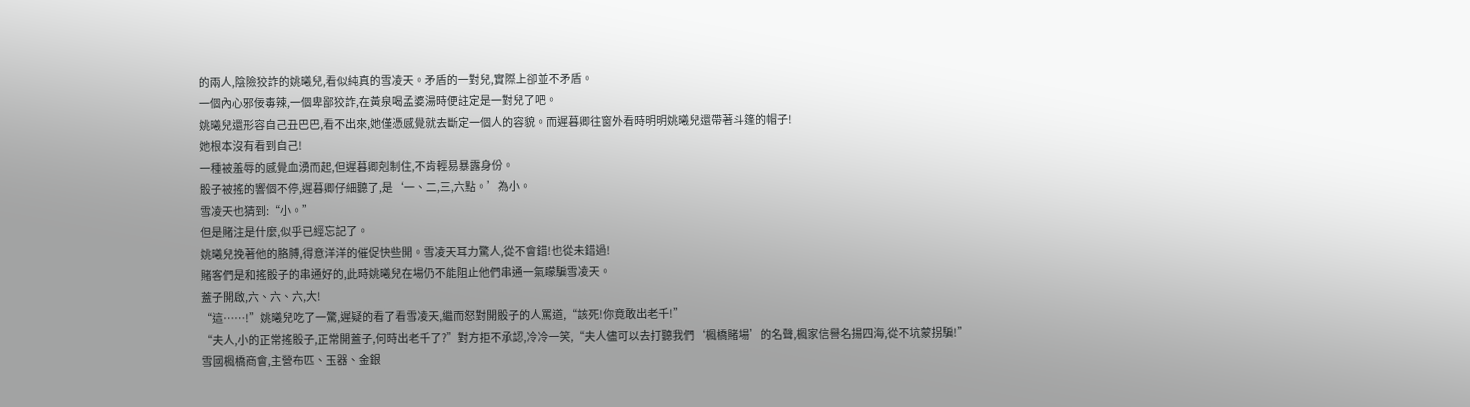的兩人,陰險狡詐的姚曦兒,看似純真的雪凌天。矛盾的一對兒,實際上卻並不矛盾。
一個內心邪佞毒辣,一個卑鄙狡詐,在黃泉喝孟婆湯時便註定是一對兒了吧。
姚曦兒還形容自己丑巴巴,看不出來,她僅憑感覺就去斷定一個人的容貌。而遲暮卿往窗外看時明明姚曦兒還帶著斗篷的帽子!
她根本沒有看到自己!
一種被羞辱的感覺血湧而起,但遲暮卿剋制住,不肯輕易暴露身份。
骰子被搖的響個不停,遲暮卿仔細聽了,是‘一、二,三,六點。’為小。
雪凌天也猜到:“小。”
但是賭注是什麼,似乎已經忘記了。
姚曦兒挽著他的胳膊,得意洋洋的催促快些開。雪凌天耳力驚人,從不會錯!也從未錯過!
賭客們是和搖骰子的串通好的,此時姚曦兒在場仍不能阻止他們串通一氣矇騙雪凌天。
蓋子開啟,六、六、六,大!
“這……!”姚曦兒吃了一驚,遲疑的看了看雪凌天,繼而怒對開骰子的人罵道,“該死!你竟敢出老千!”
“夫人,小的正常搖骰子,正常開蓋子,何時出老千了?”對方拒不承認,冷冷一笑,“夫人儘可以去打聽我們‘楓橋賭場’的名聲,楓家信譽名揚四海,從不坑蒙拐騙!”
雪國楓橋商會,主營布匹、玉器、金銀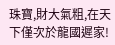珠寶,財大氣粗,在天下僅次於龍國遲家!